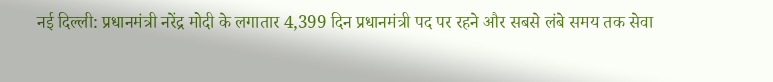नई दिल्ली: प्रधानमंत्री नरेंद्र मोदी के लगातार 4,399 दिन प्रधानमंत्री पद पर रहने और सबसे लंबे समय तक सेवा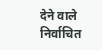देने वाले निर्वाचित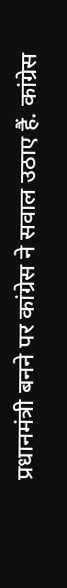प्रधानमंत्री बनने पर कांग्रेस ने सवाल उठाए हैं. कांग्रेस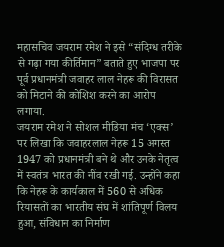महासचिव जयराम रमेश ने इसे “संदिग्ध तरीके से गढ़ा गया कीर्तिमान” बताते हुए भाजपा पर पूर्व प्रधानमंत्री जवाहर लाल नेहरू की विरासत को मिटाने की कोशिश करने का आरोप लगाया.
जयराम रमेश ने सोशल मीडिया मंच ‘एक्स’ पर लिखा कि जवाहरलाल नेहरू 15 अगस्त 1947 को प्रधानमंत्री बने थे और उनके नेतृत्व में स्वतंत्र भारत की नींव रखी गई. उन्होंने कहा कि नेहरू के कार्यकाल में 560 से अधिक रियासतों का भारतीय संघ में शांतिपूर्ण विलय हुआ, संविधान का निर्माण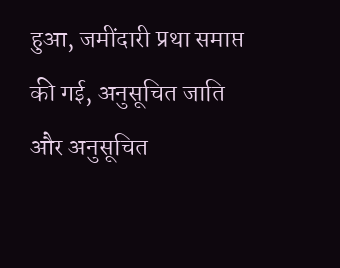हुआ, जमींदारी प्रथा समाप्त की गई, अनुसूचित जाति और अनुसूचित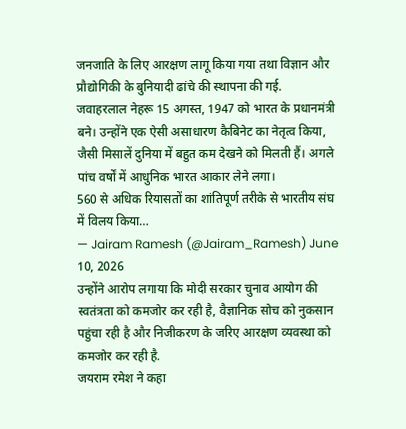जनजाति के लिए आरक्षण लागू किया गया तथा विज्ञान और प्रौद्योगिकी के बुनियादी ढांचे की स्थापना की गई.
जवाहरलाल नेहरू 15 अगस्त, 1947 को भारत के प्रधानमंत्री बने। उन्होंने एक ऐसी असाधारण कैबिनेट का नेतृत्व किया, जैसी मिसालें दुनिया में बहुत कम देखने को मिलती हैं। अगले पांच वर्षों में आधुनिक भारत आकार लेने लगा।
560 से अधिक रियासतों का शांतिपूर्ण तरीके से भारतीय संघ में विलय किया…
— Jairam Ramesh (@Jairam_Ramesh) June 10, 2026
उन्होंने आरोप लगाया कि मोदी सरकार चुनाव आयोग की स्वतंत्रता को कमजोर कर रही है, वैज्ञानिक सोच को नुकसान पहुंचा रही है और निजीकरण के जरिए आरक्षण व्यवस्था को कमजोर कर रही है.
जयराम रमेश ने कहा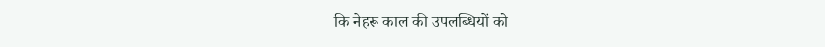कि नेहरू काल की उपलब्धियों को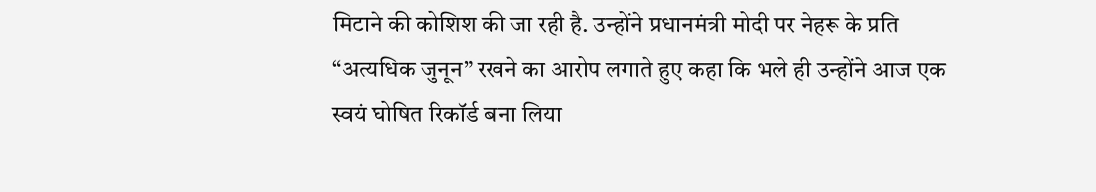मिटाने की कोशिश की जा रही है. उन्होंने प्रधानमंत्री मोदी पर नेहरू के प्रति “अत्यधिक जुनून” रखने का आरोप लगाते हुए कहा कि भले ही उन्होंने आज एक स्वयं घोषित रिकॉर्ड बना लिया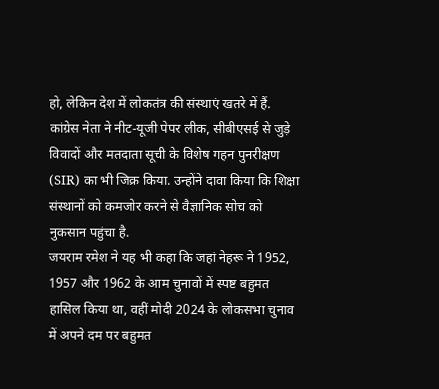हो, लेकिन देश में लोकतंत्र की संस्थाएं खतरे में हैं.
कांग्रेस नेता ने नीट-यूजी पेपर लीक, सीबीएसई से जुड़े विवादों और मतदाता सूची के विशेष गहन पुनरीक्षण (SIR) का भी जिक्र किया. उन्होंने दावा किया कि शिक्षा संस्थानों को कमजोर करने से वैज्ञानिक सोच को नुकसान पहुंचा है.
जयराम रमेश ने यह भी कहा कि जहां नेहरू ने 1952, 1957 और 1962 के आम चुनावों में स्पष्ट बहुमत हासिल किया था, वहीं मोदी 2024 के लोकसभा चुनाव में अपने दम पर बहुमत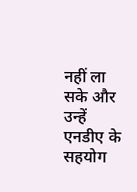नहीं ला सके और उन्हें एनडीए के सहयोग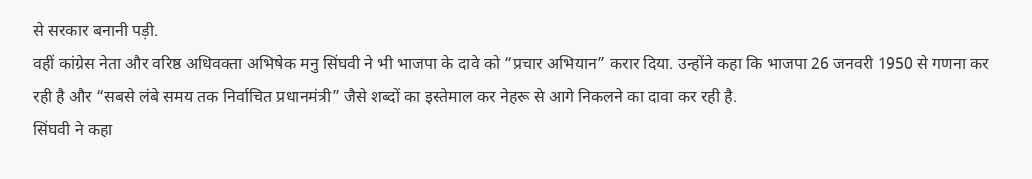से सरकार बनानी पड़ी.
वहीं कांग्रेस नेता और वरिष्ठ अधिवक्ता अभिषेक मनु सिंघवी ने भी भाजपा के दावे को “प्रचार अभियान” करार दिया. उन्होंने कहा कि भाजपा 26 जनवरी 1950 से गणना कर रही है और “सबसे लंबे समय तक निर्वाचित प्रधानमंत्री” जैसे शब्दों का इस्तेमाल कर नेहरू से आगे निकलने का दावा कर रही है.
सिंघवी ने कहा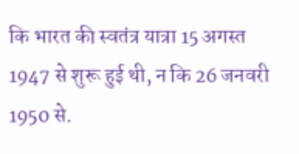कि भारत की स्वतंत्र यात्रा 15 अगस्त 1947 से शुरू हुई थी, न कि 26 जनवरी 1950 से.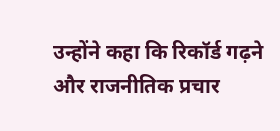उन्होंने कहा कि रिकॉर्ड गढ़ने और राजनीतिक प्रचार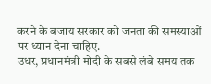करने के बजाय सरकार को जनता की समस्याओं पर ध्यान देना चाहिए.
उधर, प्रधानमंत्री मोदी के सबसे लंबे समय तक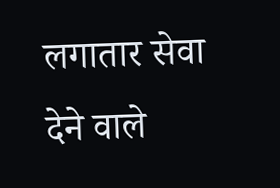लगातार सेवा देने वाले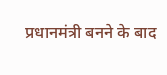प्रधानमंत्री बनने के बाद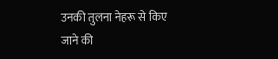उनकी तुलना नेहरू से किए जाने की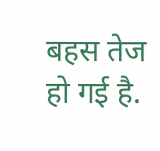बहस तेज हो गई है.